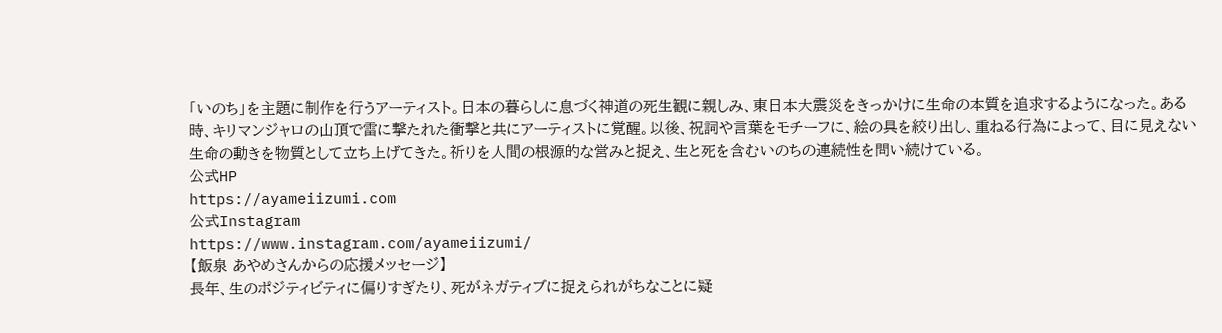「いのち」を主題に制作を行うアーティスト。日本の暮らしに息づく神道の死生観に親しみ、東日本大震災をきっかけに生命の本質を追求するようになった。ある時、キリマンジャロの山頂で雷に撃たれた衝撃と共にアーティストに覚醒。以後、祝詞や言葉をモチーフに、絵の具を絞り出し、重ねる行為によって、目に見えない生命の動きを物質として立ち上げてきた。祈りを人間の根源的な営みと捉え、生と死を含むいのちの連続性を問い続けている。
公式HP
https://ayameiizumi.com
公式Instagram
https://www.instagram.com/ayameiizumi/
【飯泉 あやめさんからの応援メッセージ】
長年、生のポジティビティに偏りすぎたり、死がネガティブに捉えられがちなことに疑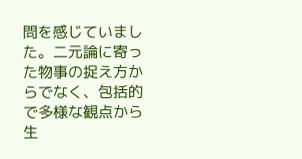問を感じていました。二元論に寄った物事の捉え方からでなく、包括的で多様な観点から生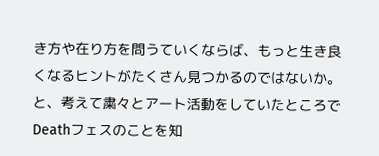き方や在り方を問うていくならば、もっと生き良くなるヒントがたくさん見つかるのではないか。と、考えて粛々とアート活動をしていたところでDeathフェスのことを知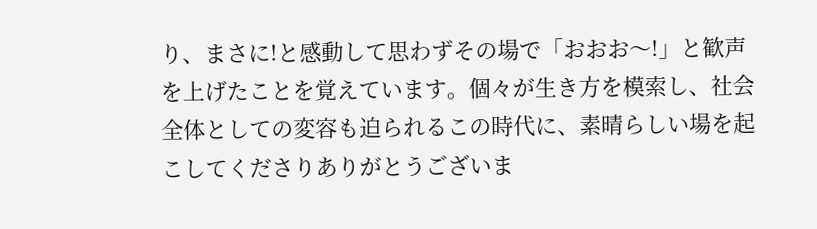り、まさに!と感動して思わずその場で「おおお〜!」と歓声を上げたことを覚えています。個々が生き方を模索し、社会全体としての変容も迫られるこの時代に、素晴らしい場を起こしてくださりありがとうございま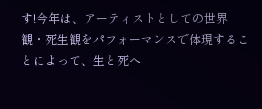す!今年は、アーティストとしての世界観・死生観をパフォーマンスで体現することによって、生と死へ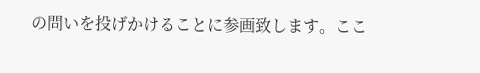の問いを投げかけることに参画致します。ここ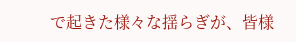で起きた様々な揺らぎが、皆様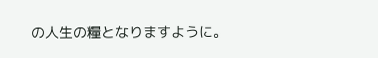の人生の糧となりますように。